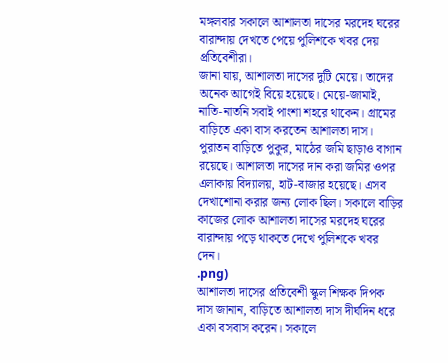মঙ্গলবার সকালে আশালতা দাসের মরদেহ ঘরের বারান্দায় দেখতে পেয়ে পুলিশকে খবর দেয় প্রতিবেশীরা।
জানা যায়, আশালতা দাসের দুটি মেয়ে। তাদের অনেক আগেই বিয়ে হয়েছে। মেয়ে-জামাই, নাতি-নাতনি সবাই পাংশা শহরে থাকেন। গ্রামের বাড়িতে একা বাস করতেন আশালতা দাস। পুরাতন বাড়িতে পুকুর, মাঠের জমি ছাড়াও বাগান রয়েছে। আশালতা দাসের দান করা জমির ওপর এলাকায় বিদ্যালয়, হাট-বাজার হয়েছে। এসব দেখাশোনা করার জন্য লোক ছিল। সকালে বাড়ির কাজের লোক আশালতা দাসের মরদেহ ঘরের বারান্দায় পড়ে থাকতে দেখে পুলিশকে খবর দেন।
.png)
আশালতা দাসের প্রতিবেশী স্কুল শিক্ষক দিপক দাস জানান, বাড়িতে আশালতা দাস দীর্ঘদিন ধরে একা বসবাস করেন। সকালে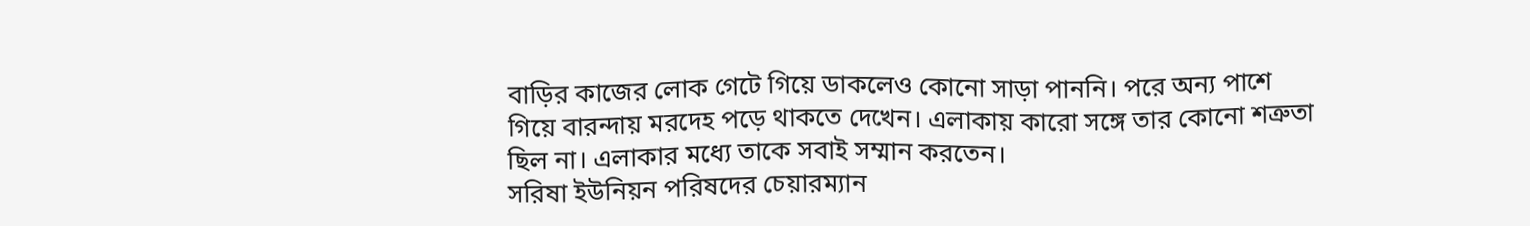বাড়ির কাজের লোক গেটে গিয়ে ডাকলেও কোনো সাড়া পাননি। পরে অন্য পাশে গিয়ে বারন্দায় মরদেহ পড়ে থাকতে দেখেন। এলাকায় কারো সঙ্গে তার কোনো শত্রুতা ছিল না। এলাকার মধ্যে তাকে সবাই সম্মান করতেন।
সরিষা ইউনিয়ন পরিষদের চেয়ারম্যান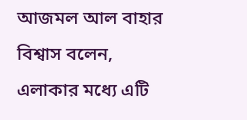আজমল আল বাহার বিশ্বাস বলেন, এলাকার মধ্যে এটি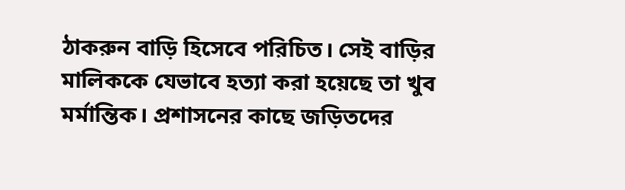ঠাকরুন বাড়ি হিসেবে পরিচিত। সেই বাড়ির মালিককে যেভাবে হত্যা করা হয়েছে তা খুব মর্মান্তিক। প্রশাসনের কাছে জড়িতদের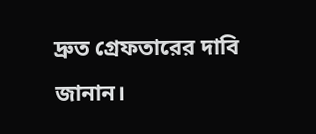দ্রুত গ্রেফতারের দাবি জানান।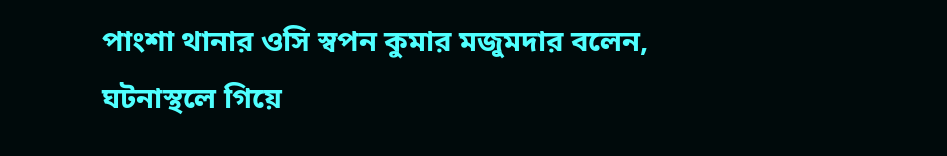পাংশা থানার ওসি স্বপন কুমার মজুমদার বলেন, ঘটনাস্থলে গিয়ে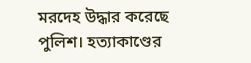মরদেহ উদ্ধার করেছে পুলিশ। হত্যাকাণ্ডের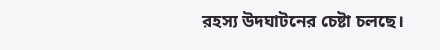রহস্য উদঘাটনের চেষ্টা চলছে।